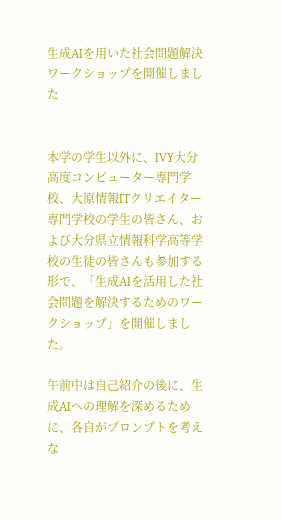生成AIを用いた社会問題解決ワークショップを開催しました


本学の学生以外に、IVY大分高度コンピューター専門学校、大原情報ITクリエイター専門学校の学生の皆さん、および大分県立情報科学高等学校の生徒の皆さんも参加する形で、「生成AIを活用した社会問題を解決するためのワークショップ」を開催しました。

午前中は自己紹介の後に、生成AIへの理解を深めるために、各自がプロンプトを考えな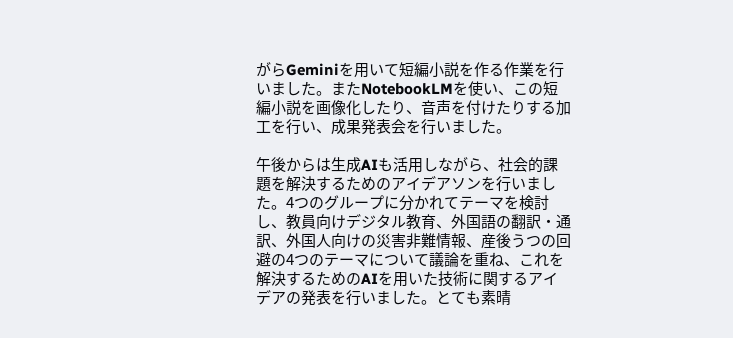がらGeminiを用いて短編小説を作る作業を行いました。またNotebookLMを使い、この短編小説を画像化したり、音声を付けたりする加工を行い、成果発表会を行いました。

午後からは生成AIも活用しながら、社会的課題を解決するためのアイデアソンを行いました。4つのグループに分かれてテーマを検討し、教員向けデジタル教育、外国語の翻訳・通訳、外国人向けの災害非難情報、産後うつの回避の4つのテーマについて議論を重ね、これを解決するためのAIを用いた技術に関するアイデアの発表を行いました。とても素晴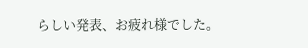らしい発表、お疲れ様でした。